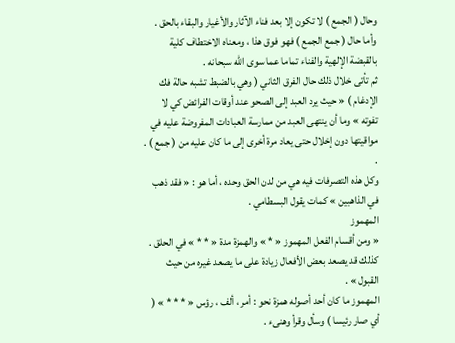وحال ( الجمع ) لا تكون إلا بعد فناء الآثار والأغيار والبقاء بالحق .
وأما حال ( جمع الجمع ) فهو فوق هذا ، ومعناه الاختطاف كلية بالقبضة الإلهية والفناء تماما عما سوى اللّه سبحانه .
ثم تأتى خلال ذلك حال الفرق الثاني ( وهي بالضبط تشبه حالة فك الإدغام ) « حيث يرد العبد إلى الصحو عند أوقات الفرائض كي لا تفوته » وما أن ينتهى العبد من ممارسة العبادات المفروضة عليه في مواقيتها دون إخلال حتى يعاد مرة أخرى إلى ما كان عليه من ( جمع ) . .
وكل هذه التصرفات فيه هي من لدن الحق وحده ، أما هو : « فقد ذهب في الذاهبين » كمات يقول البسطامي .
المهموز
« ومن أقسام الفعل المهموز « * » والهمزة مدة « * * » في الحلق . كذلك قد يصعد بعض الأفعال زيادة على ما يصعد غيره من حيث القبول » .
المهموز ما كان أحد أصوله همزة نحو : أمر ، ألف ، رؤس « * * * » ( أي صار رئيسا ) وسأل وقرأ وهنىء .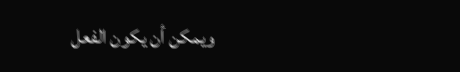ويمكن أن يكون الفعل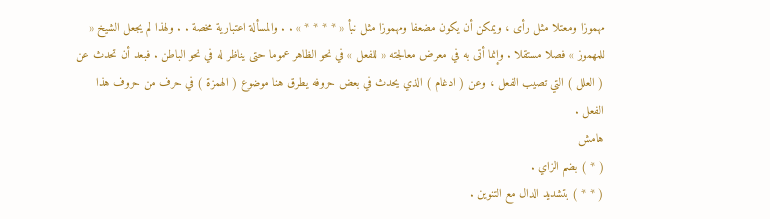مهموزا ومعتلا مثل رأى ، ويمكن أن يكون مضعفا ومهموزا مثل نبأ « * * * * » . . والمسألة اعتبارية مخصة . . ولهذا لم يجعل الشيخ « للمهموز » فصلا مستقلا . وإنما أتى به في معرض معالجته « للفعل » في نحو الظاهر عموما حتى يناظر له في نحو الباطن . فبعد أن تحدث عن ( العلل ) التي تصيب الفعل ، وعن ( ادغام ) الذي يحدث في بعض حروفه يطرق هنا موضوع ( الهمزة ) في حرف من حروف هذا الفعل .
هامش
( * ) بضم الزاي .
( * * ) بتشديد الدال مع التنوين .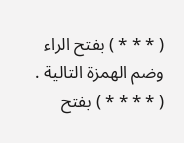( * * * ) بفتح الراء وضم الهمزة التالية .
( * * * * ) بفتح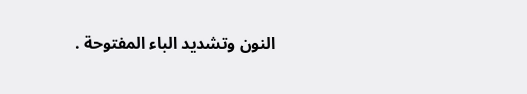النون وتشديد الباء المفتوحة .